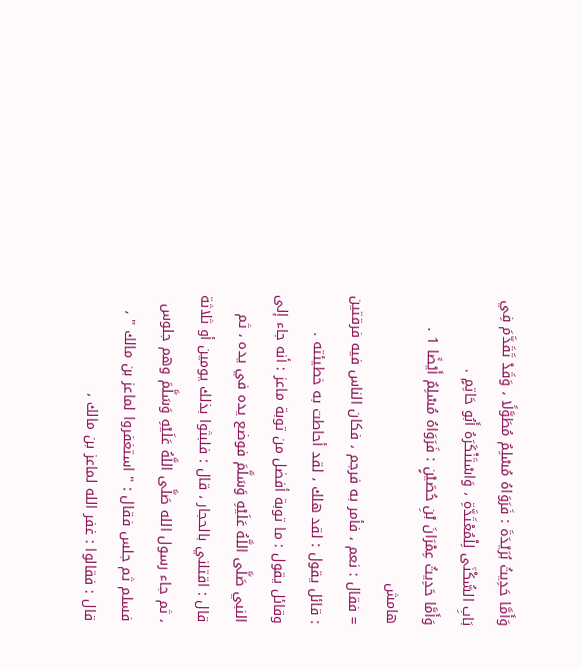وَأَمَّا حَدِيثُ بُرَيْدَةَ : فَرَوَاهُ مُسْلِمٌ مُطَوَّلًا ، وَقَدْ تَقَدَّمَ فِي بَابِ السُّكْنَى لِلْمُعْتَدَّةِ ، وَاسْتَنْكَرَهُ أَبُو حَاتِمٍ .
وَأَمَّا حَدِيثُ عِمْرَانَ بْنِ حُصَيْنٍ : فَرَوَاهُ مُسْلِمٌ أَيْضًا 1 .
هامش
= فقال : نعم ، فأمر به فرجم ، فكان الناس فيه فرقتين : قائل يقول : لقد هلك ، لقد أحاطت به خطيئته . وقائل يقول : ما توبة أفضل من توبة ماعز : أنه جاء إلى النبي صَلَّى اللَّهُ عَلَيْهِ وَسَلَّمَ فوضع يده في يده ، ثم قال : اقتلني بالحجار ، قال : فلبثوا بذلك يومين أو ثلاثة ، ثم جاء رسول الله صَلَّى اللَّهُ عَلَيْهِ وَسَلَّمَ وهم جلوس فسلم ثم جلس فقال : " استغفروا لماعز بن مالك " ، قال : فقالوا : غفر الله لماعز بن مالك ،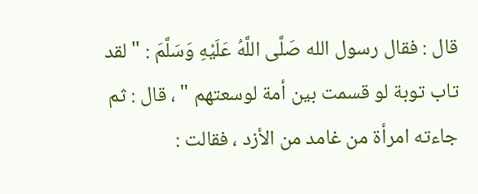قال : فقال رسول الله صَلَّى اللَّهُ عَلَيْهِ وَسَلَّمَ : " لقد تاب توبة لو قسمت بين أمة لوسعتهم " ، قال : ثم جاءته امرأة من غامد من الأزد ، فقالت :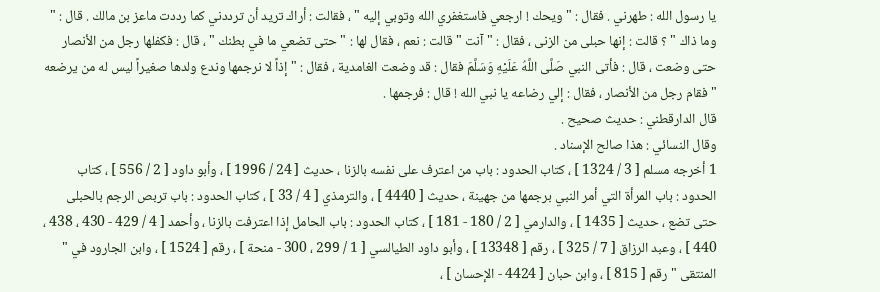يا رسول الله : طهرني . فقال : " ويحك ! ارجعي فاستغفري الله وتوبي إليه " ، فقالت : أراك تريد أن ترددني كما رددت ماعز بن مالك . قال : " وما ذاك " ؟ قالت : إنها حبلى من الزنى ، فقال : " آنت " قالت : نعم ، فقال لها : " حتى تضعي ما في بطنك " ، قال : فكفلها رجل من الأنصار حتى وضعت ، قال : فأتى النبي صَلَّى اللَّهُ عَلَيْهِ وَسَلَّمَ فقال : قد وضعت الغامدية ، فقال : " إذاً لا نرجمها وندع ولدها صغيراً ليس له من يرضعه " فقام رجل من الأنصار ، فقال : إلي رضاعه يا نبي الله ! قال : فرجمها .
قال الدارقطني : حديث صحيح .
وقال النسائي : هذا صالح الإسناد .
1 أخرجه مسلم [ 3 / 1324 ] ، كتاب الحدود : باب من اعترف على نفسه بالزنا ، حديث [ 24 / 1996 ] ، وأبو داود [ 2 / 556 ] ، كتاب الحدود : باب المرأة التي أمر النبي برجمها من جهينة ، حديث [ 4440 ] ، والترمذي [ 4 / 33 ] ، كتاب الحدود : باب تربص الرجم بالحبلى حتى تضع ، حديث [ 1435 ] ، والدارمي [ 2 / 180 - 181 ] ، كتاب الحدود : باب الحامل إذا اعترفت بالزنا ، وأحمد [ 4 / 429 - 430 ، 438 ، 440 ] ، وعبد الرزاق [ 7 / 325 ] ، رقم [ 13348 ] ، وأبو داود الطيالسي [ 1 / 299 ، 300 - منحة ] ، رقم [ 1524 ] ، وابن الجارود في " المنتقى " رقم [ 815 ] ، وابن حبان [ 4424 - الإحسان ] ،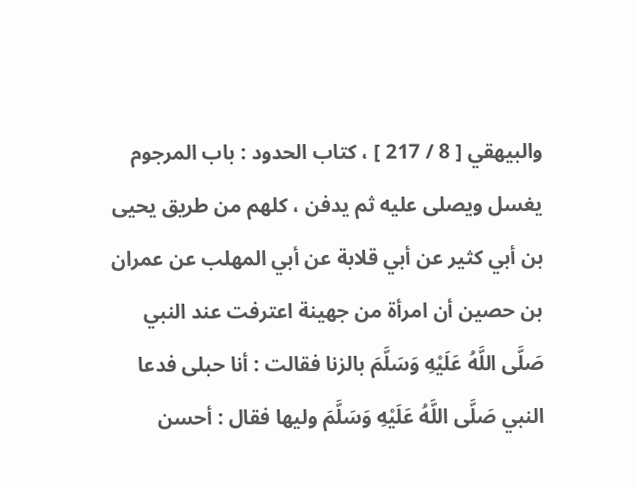والبيهقي [ 8 / 217 ] ، كتاب الحدود : باب المرجوم يغسل ويصلى عليه ثم يدفن ، كلهم من طريق يحيى بن أبي كثير عن أبي قلابة عن أبي المهلب عن عمران بن حصين أن امرأة من جهينة اعترفت عند النبي صَلَّى اللَّهُ عَلَيْهِ وَسَلَّمَ بالزنا فقالت : أنا حبلى فدعا النبي صَلَّى اللَّهُ عَلَيْهِ وَسَلَّمَ وليها فقال : أحسن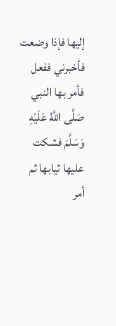إليها فإذا وضعت فأخبرني ففعل فأمر بها النبي صَلَّى اللَّهُ عَلَيْهِ وَسَلَّمَ فشكت عليها ثيابها ثم أمر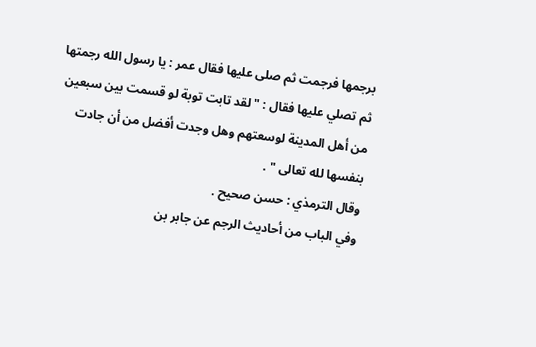برجمها فرجمت ثم صلى عليها فقال عمر : يا رسول الله رجمتها ثم تصلي عليها فقال : " لقد تابت توبة لو قسمت بين سبعين من أهل المدينة لوسعتهم وهل وجدت أفضل من أن جادت بنفسها لله تعالى " .
وقال الترمذي : حسن صحيح .
وفي الباب من أحاديث الرجم عن جابر بن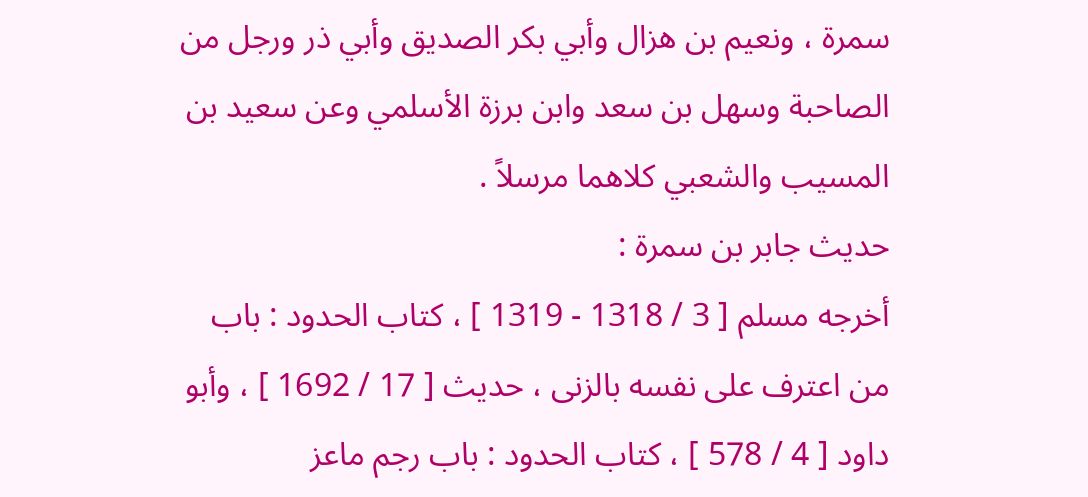سمرة ، ونعيم بن هزال وأبي بكر الصديق وأبي ذر ورجل من الصاحبة وسهل بن سعد وابن برزة الأسلمي وعن سعيد بن المسيب والشعبي كلاهما مرسلاً .
حديث جابر بن سمرة :
أخرجه مسلم [ 3 / 1318 - 1319 ] ، كتاب الحدود : باب من اعترف على نفسه بالزنى ، حديث [ 17 / 1692 ] ، وأبو داود [ 4 / 578 ] ، كتاب الحدود : باب رجم ماعز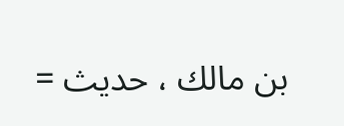بن مالك ، حديث =